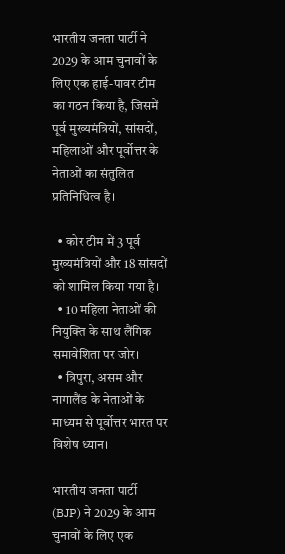भारतीय जनता पार्टी ने 2029 के आम चुनावों के लिए एक हाई-पावर टीम का गठन किया है, जिसमें पूर्व मुख्यमंत्रियों, सांसदों, महिलाओं और पूर्वोत्तर के नेताओं का संतुलित प्रतिनिधित्व है।

  • कोर टीम में 3 पूर्व मुख्यमंत्रियों और 18 सांसदों को शामिल किया गया है।
  • 10 महिला नेताओं की नियुक्ति के साथ लैंगिक समावेशिता पर जोर।
  • त्रिपुरा, असम और नागालैंड के नेताओं के माध्यम से पूर्वोत्तर भारत पर विशेष ध्यान।

भारतीय जनता पार्टी (BJP) ने 2029 के आम चुनावों के लिए एक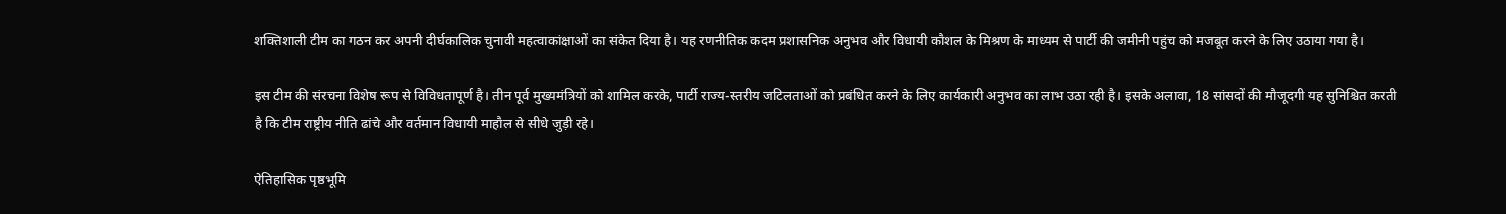शक्तिशाली टीम का गठन कर अपनी दीर्घकालिक चुनावी महत्वाकांक्षाओं का संकेत दिया है। यह रणनीतिक कदम प्रशासनिक अनुभव और विधायी कौशल के मिश्रण के माध्यम से पार्टी की जमीनी पहुंच को मजबूत करने के लिए उठाया गया है।

इस टीम की संरचना विशेष रूप से विविधतापूर्ण है। तीन पूर्व मुख्यमंत्रियों को शामिल करके, पार्टी राज्य-स्तरीय जटिलताओं को प्रबंधित करने के लिए कार्यकारी अनुभव का लाभ उठा रही है। इसके अलावा, 18 सांसदों की मौजूदगी यह सुनिश्चित करती है कि टीम राष्ट्रीय नीति ढांचे और वर्तमान विधायी माहौल से सीधे जुड़ी रहे।

ऐतिहासिक पृष्ठभूमि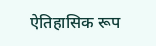ऐतिहासिक रूप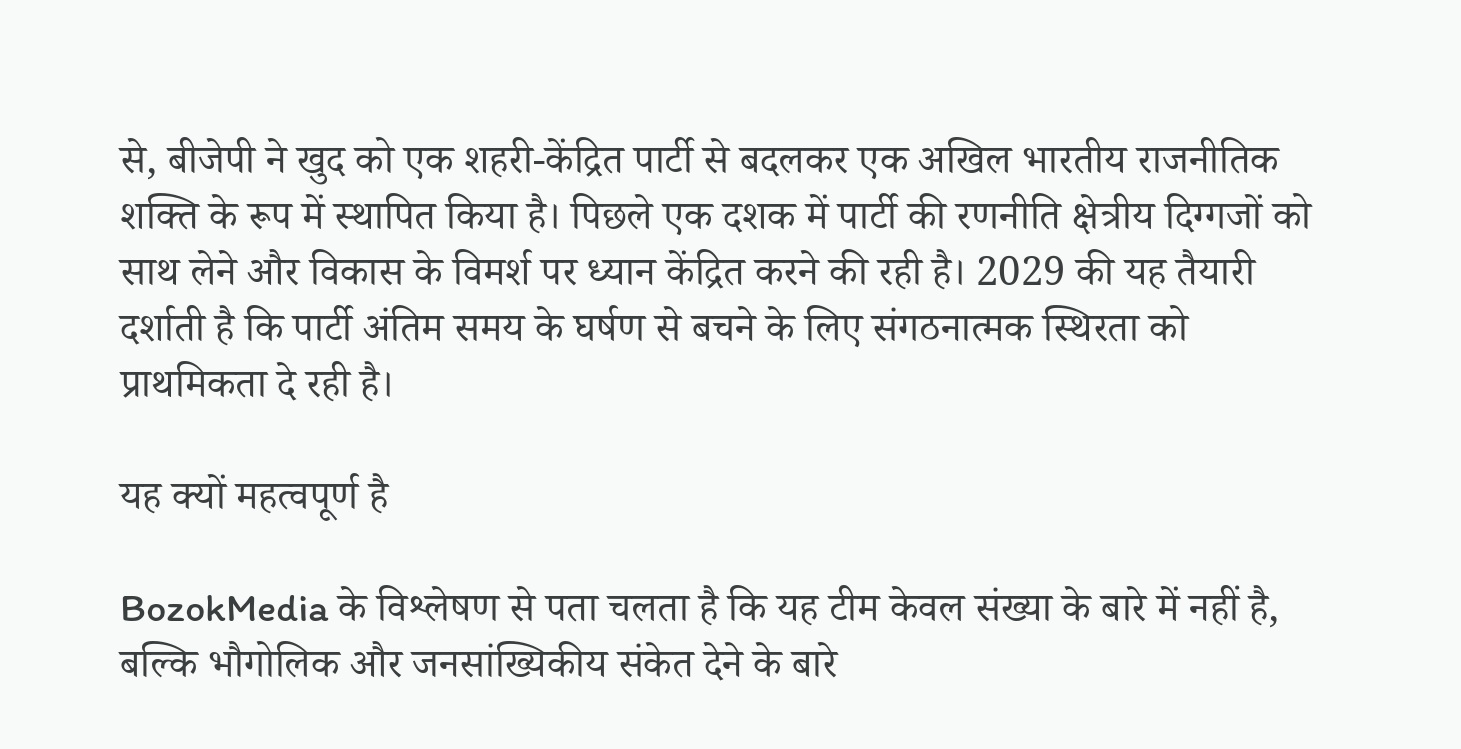से, बीजेपी ने खुद को एक शहरी-केंद्रित पार्टी से बदलकर एक अखिल भारतीय राजनीतिक शक्ति के रूप में स्थापित किया है। पिछले एक दशक में पार्टी की रणनीति क्षेत्रीय दिग्गजों को साथ लेने और विकास के विमर्श पर ध्यान केंद्रित करने की रही है। 2029 की यह तैयारी दर्शाती है कि पार्टी अंतिम समय के घर्षण से बचने के लिए संगठनात्मक स्थिरता को प्राथमिकता दे रही है।

यह क्यों महत्वपूर्ण है

BozokMedia के विश्लेषण से पता चलता है कि यह टीम केवल संख्या के बारे में नहीं है, बल्कि भौगोलिक और जनसांख्यिकीय संकेत देने के बारे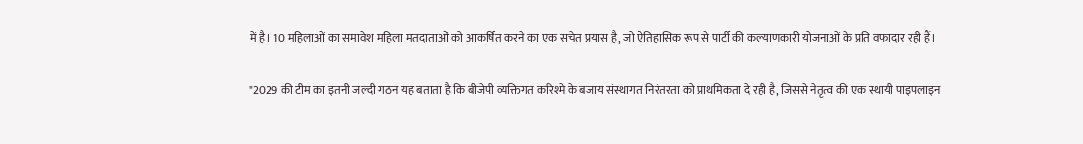में है। 10 महिलाओं का समावेश महिला मतदाताओं को आकर्षित करने का एक सचेत प्रयास है, जो ऐतिहासिक रूप से पार्टी की कल्याणकारी योजनाओं के प्रति वफादार रही हैं।

"2029 की टीम का इतनी जल्दी गठन यह बताता है कि बीजेपी व्यक्तिगत करिश्मे के बजाय संस्थागत निरंतरता को प्राथमिकता दे रही है, जिससे नेतृत्व की एक स्थायी पाइपलाइन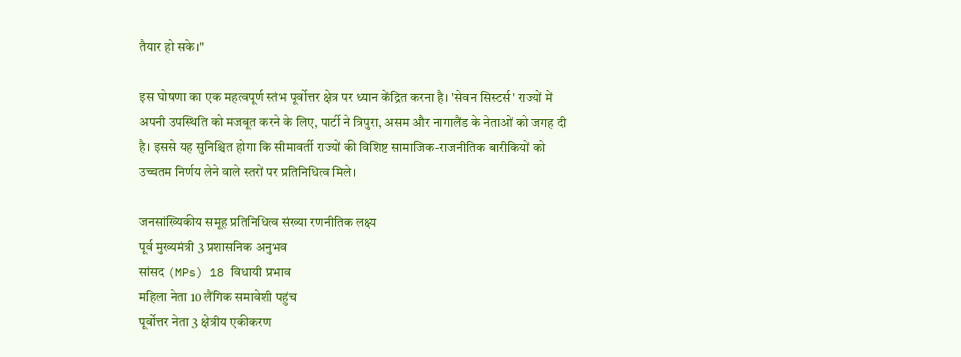तैयार हो सके।"

इस घोषणा का एक महत्वपूर्ण स्तंभ पूर्वोत्तर क्षेत्र पर ध्यान केंद्रित करना है। 'सेवन सिस्टर्स' राज्यों में अपनी उपस्थिति को मजबूत करने के लिए, पार्टी ने त्रिपुरा, असम और नागालैंड के नेताओं को जगह दी है। इससे यह सुनिश्चित होगा कि सीमावर्ती राज्यों की विशिष्ट सामाजिक-राजनीतिक बारीकियों को उच्चतम निर्णय लेने वाले स्तरों पर प्रतिनिधित्व मिले।

जनसांख्यिकीय समूह प्रतिनिधित्व संख्या रणनीतिक लक्ष्य
पूर्व मुख्यमंत्री 3 प्रशासनिक अनुभव
सांसद (MPs) 18 विधायी प्रभाव
महिला नेता 10 लैंगिक समावेशी पहुंच
पूर्वोत्तर नेता 3 क्षेत्रीय एकीकरण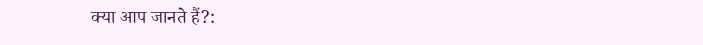क्या आप जानते हैं?: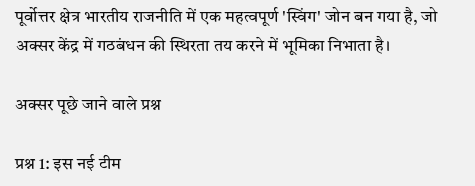पूर्वोत्तर क्षेत्र भारतीय राजनीति में एक महत्वपूर्ण 'स्विंग' जोन बन गया है, जो अक्सर केंद्र में गठबंधन की स्थिरता तय करने में भूमिका निभाता है।

अक्सर पूछे जाने वाले प्रश्न

प्रश्न 1: इस नई टीम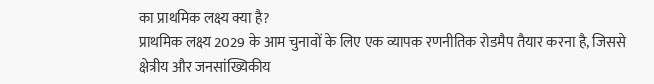का प्राथमिक लक्ष्य क्या है?
प्राथमिक लक्ष्य 2029 के आम चुनावों के लिए एक व्यापक रणनीतिक रोडमैप तैयार करना है, जिससे क्षेत्रीय और जनसांख्यिकीय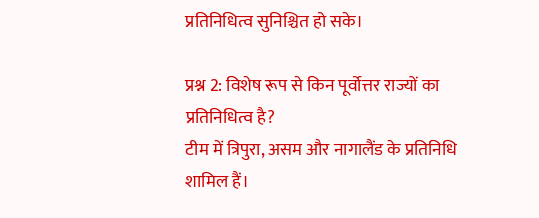प्रतिनिधित्व सुनिश्चित हो सके।

प्रश्न 2: विशेष रूप से किन पूर्वोत्तर राज्यों का प्रतिनिधित्व है?
टीम में त्रिपुरा, असम और नागालैंड के प्रतिनिधि शामिल हैं।